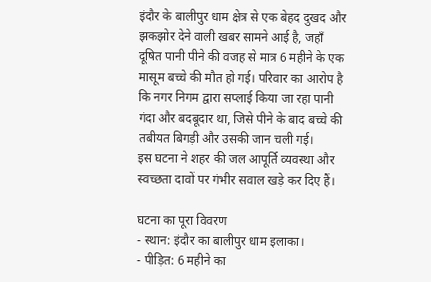इंदौर के बालीपुर धाम क्षेत्र से एक बेहद दुखद और झकझोर देने वाली खबर सामने आई है, जहाँ दूषित पानी पीने की वजह से मात्र 6 महीने के एक मासूम बच्चे की मौत हो गई। परिवार का आरोप है कि नगर निगम द्वारा सप्लाई किया जा रहा पानी गंदा और बदबूदार था, जिसे पीने के बाद बच्चे की तबीयत बिगड़ी और उसकी जान चली गई।
इस घटना ने शहर की जल आपूर्ति व्यवस्था और स्वच्छता दावों पर गंभीर सवाल खड़े कर दिए हैं।

घटना का पूरा विवरण
- स्थान: इंदौर का बालीपुर धाम इलाका।
- पीड़ित: 6 महीने का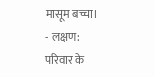मासूम बच्चा।
- लक्षण: परिवार के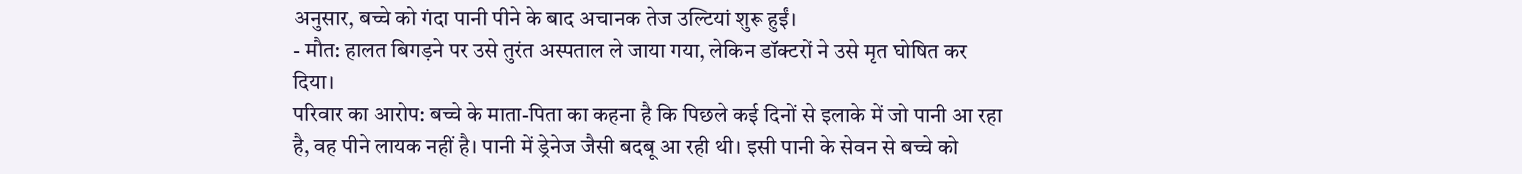अनुसार, बच्चे को गंदा पानी पीने के बाद अचानक तेज उल्टियां शुरू हुईं।
- मौत: हालत बिगड़ने पर उसे तुरंत अस्पताल ले जाया गया, लेकिन डॉक्टरों ने उसे मृत घोषित कर दिया।
परिवार का आरोप: बच्चे के माता-पिता का कहना है कि पिछले कई दिनों से इलाके में जो पानी आ रहा है, वह पीने लायक नहीं है। पानी में ड्रेनेज जैसी बदबू आ रही थी। इसी पानी के सेवन से बच्चे को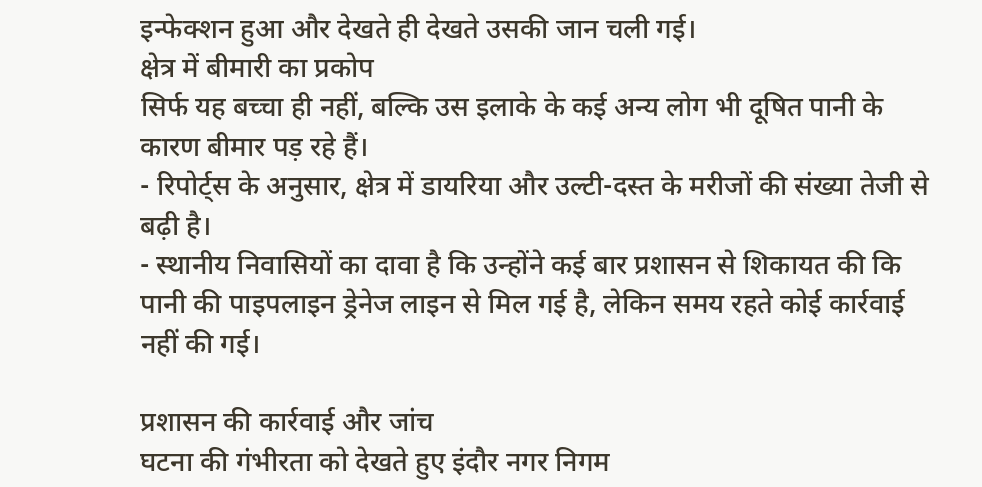इन्फेक्शन हुआ और देखते ही देखते उसकी जान चली गई।
क्षेत्र में बीमारी का प्रकोप
सिर्फ यह बच्चा ही नहीं, बल्कि उस इलाके के कई अन्य लोग भी दूषित पानी के कारण बीमार पड़ रहे हैं।
- रिपोर्ट्स के अनुसार, क्षेत्र में डायरिया और उल्टी-दस्त के मरीजों की संख्या तेजी से बढ़ी है।
- स्थानीय निवासियों का दावा है कि उन्होंने कई बार प्रशासन से शिकायत की कि पानी की पाइपलाइन ड्रेनेज लाइन से मिल गई है, लेकिन समय रहते कोई कार्रवाई नहीं की गई।

प्रशासन की कार्रवाई और जांच
घटना की गंभीरता को देखते हुए इंदौर नगर निगम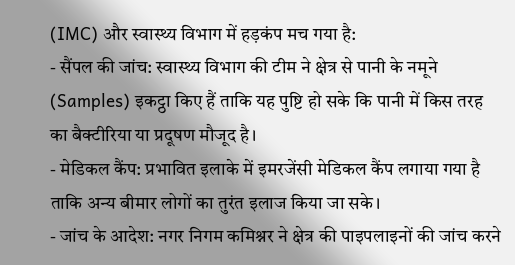(IMC) और स्वास्थ्य विभाग में हड़कंप मच गया है:
- सैंपल की जांच: स्वास्थ्य विभाग की टीम ने क्षेत्र से पानी के नमूने (Samples) इकट्ठा किए हैं ताकि यह पुष्टि हो सके कि पानी में किस तरह का बैक्टीरिया या प्रदूषण मौजूद है।
- मेडिकल कैंप: प्रभावित इलाके में इमरजेंसी मेडिकल कैंप लगाया गया है ताकि अन्य बीमार लोगों का तुरंत इलाज किया जा सके।
- जांच के आदेश: नगर निगम कमिश्नर ने क्षेत्र की पाइपलाइनों की जांच करने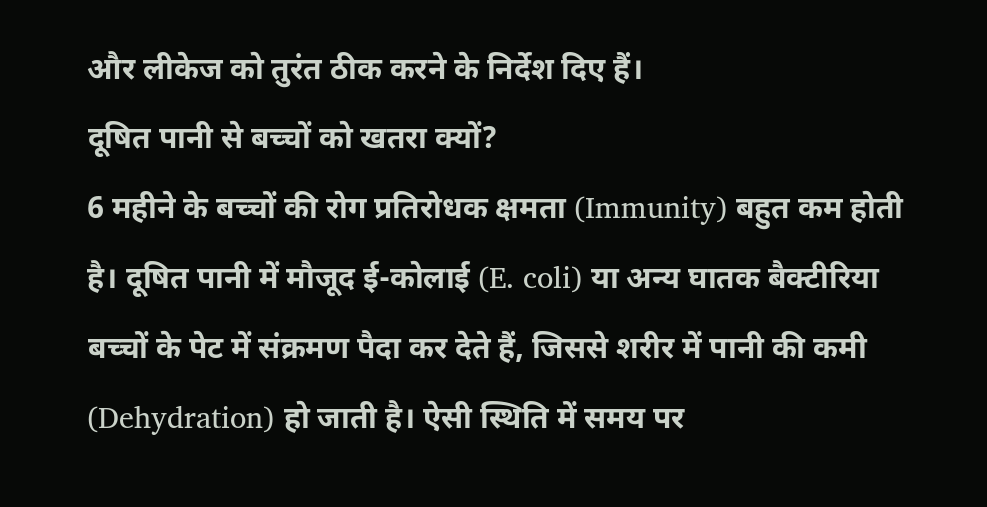और लीकेज को तुरंत ठीक करने के निर्देश दिए हैं।
दूषित पानी से बच्चों को खतरा क्यों?
6 महीने के बच्चों की रोग प्रतिरोधक क्षमता (Immunity) बहुत कम होती है। दूषित पानी में मौजूद ई-कोलाई (E. coli) या अन्य घातक बैक्टीरिया बच्चों के पेट में संक्रमण पैदा कर देते हैं, जिससे शरीर में पानी की कमी (Dehydration) हो जाती है। ऐसी स्थिति में समय पर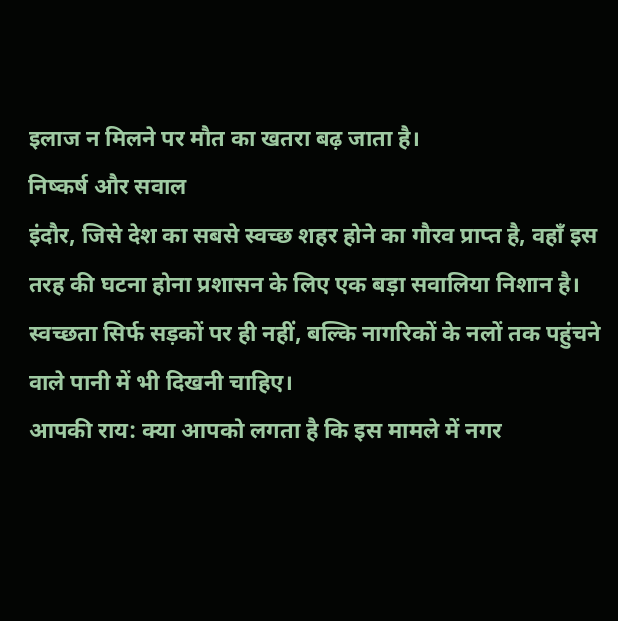इलाज न मिलने पर मौत का खतरा बढ़ जाता है।
निष्कर्ष और सवाल
इंदौर, जिसे देश का सबसे स्वच्छ शहर होने का गौरव प्राप्त है, वहाँ इस तरह की घटना होना प्रशासन के लिए एक बड़ा सवालिया निशान है। स्वच्छता सिर्फ सड़कों पर ही नहीं, बल्कि नागरिकों के नलों तक पहुंचने वाले पानी में भी दिखनी चाहिए।
आपकी राय: क्या आपको लगता है कि इस मामले में नगर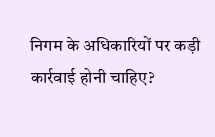निगम के अधिकारियों पर कड़ी कार्रवाई होनी चाहिए?